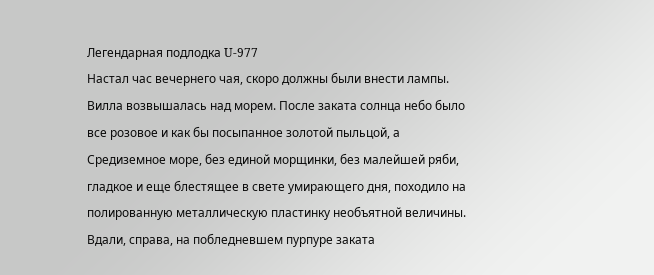Легендарная подлодка U-977
Настал час вечернего чая, скоро должны были внести лампы. Вилла возвышалась над морем. После заката солнца небо было все розовое и как бы посыпанное золотой пыльцой, а Средиземное море, без единой морщинки, без малейшей ряби, гладкое и еще блестящее в свете умирающего дня, походило на полированную металлическую пластинку необъятной величины. Вдали, справа, на побледневшем пурпуре заката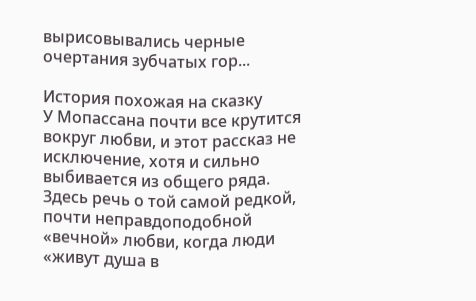вырисовывались черные очертания зубчатых гор...

История похожая на сказку
У Мопассана почти все крутится вокруг любви, и этот рассказ не исключение, хотя и сильно выбивается из общего ряда. Здесь речь о той самой редкой, почти неправдоподобной «вечной» любви, когда люди «живут душа в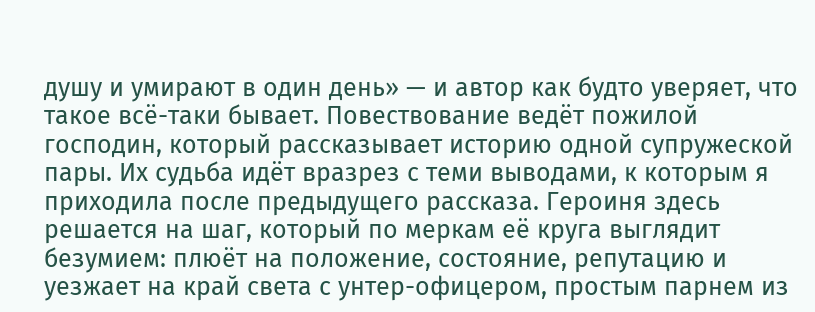душу и умирают в один день» — и автор как будто уверяет, что такое всё-таки бывает. Повествование ведёт пожилой господин, который рассказывает историю одной супружеской пары. Их судьба идёт вразрез с теми выводами, к которым я приходила после предыдущего рассказа. Героиня здесь решается на шаг, который по меркам её круга выглядит безумием: плюёт на положение, состояние, репутацию и уезжает на край света с унтер-офицером, простым парнем из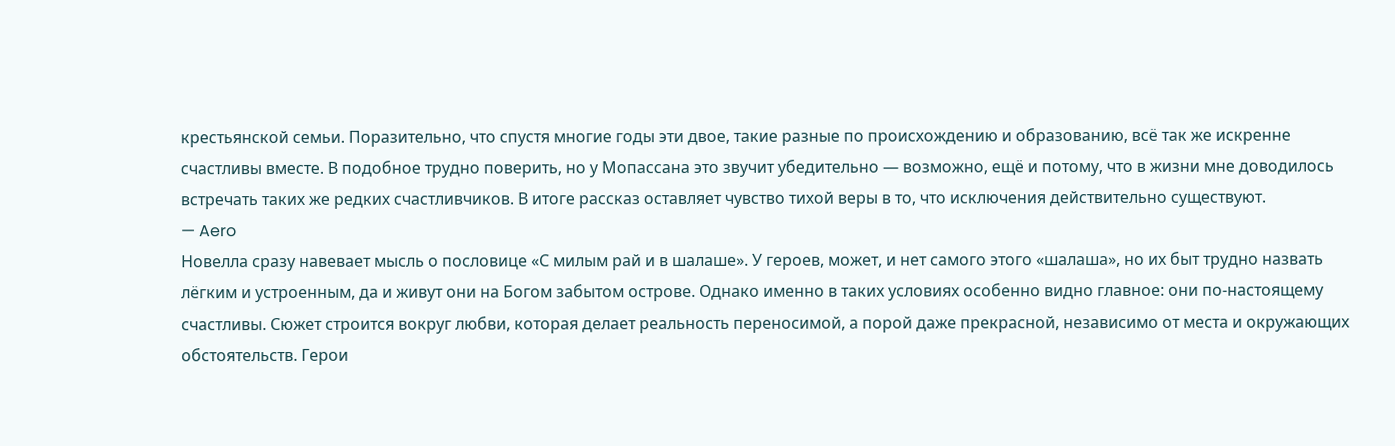крестьянской семьи. Поразительно, что спустя многие годы эти двое, такие разные по происхождению и образованию, всё так же искренне счастливы вместе. В подобное трудно поверить, но у Мопассана это звучит убедительно — возможно, ещё и потому, что в жизни мне доводилось встречать таких же редких счастливчиков. В итоге рассказ оставляет чувство тихой веры в то, что исключения действительно существуют.
— Aero
Новелла сразу навевает мысль о пословице «С милым рай и в шалаше». У героев, может, и нет самого этого «шалаша», но их быт трудно назвать лёгким и устроенным, да и живут они на Богом забытом острове. Однако именно в таких условиях особенно видно главное: они по‑настоящему счастливы. Сюжет строится вокруг любви, которая делает реальность переносимой, а порой даже прекрасной, независимо от места и окружающих обстоятельств. Герои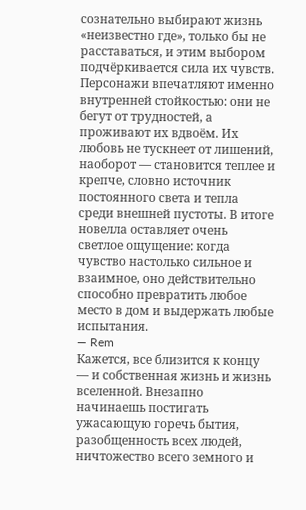сознательно выбирают жизнь «неизвестно где», только бы не расставаться, и этим выбором подчёркивается сила их чувств. Персонажи впечатляют именно внутренней стойкостью: они не бегут от трудностей, а проживают их вдвоём. Их любовь не тускнеет от лишений, наоборот — становится теплее и крепче, словно источник постоянного света и тепла среди внешней пустоты. В итоге новелла оставляет очень светлое ощущение: когда чувство настолько сильное и взаимное, оно действительно способно превратить любое место в дом и выдержать любые испытания.
— Rem
Кажется, все близится к концу — и собственная жизнь и жизнь вселенной. Внезапно начинаешь постигать ужасающую горечь бытия, разобщенность всех людей, ничтожество всего земного и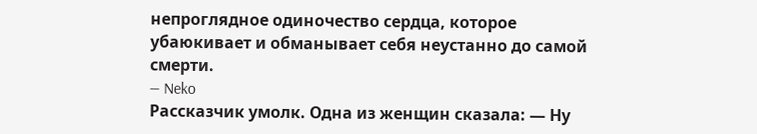непроглядное одиночество сердца, которое убаюкивает и обманывает себя неустанно до самой смерти.
— Neko
Рассказчик умолк. Одна из женщин сказала: — Ну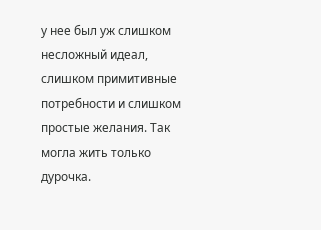у нее был уж слишком несложный идеал, слишком примитивные потребности и слишком простые желания. Так могла жить только дурочка.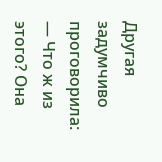Другая задумчиво проговорила: — Что ж из этого? Она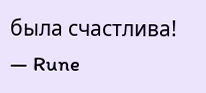была счастлива!
— Rune